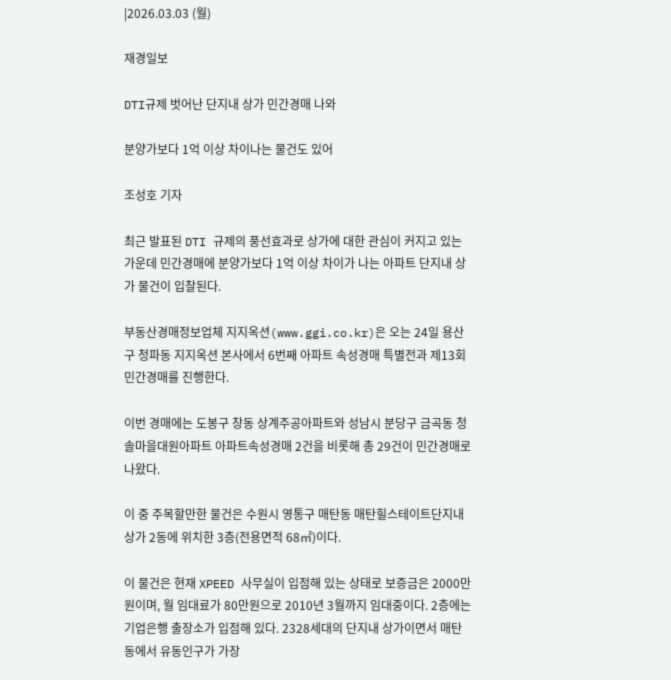|2026.03.03 (월)

재경일보

DTI규제 벗어난 단지내 상가 민간경매 나와

분양가보다 1억 이상 차이나는 물건도 있어

조성호 기자

최근 발표된 DTI 규제의 풍선효과로 상가에 대한 관심이 커지고 있는 가운데 민간경매에 분양가보다 1억 이상 차이가 나는 아파트 단지내 상가 물건이 입찰된다.

부동산경매정보업체 지지옥션(www.ggi.co.kr)은 오는 24일 용산구 청파동 지지옥션 본사에서 6번째 아파트 속성경매 특별전과 제13회 민간경매를 진행한다.

이번 경매에는 도봉구 창동 상계주공아파트와 성남시 분당구 금곡동 청솔마을대원아파트 아파트속성경매 2건을 비롯해 총 29건이 민간경매로 나왔다.

이 중 주목할만한 물건은 수원시 영통구 매탄동 매탄힐스테이트단지내상가 2동에 위치한 3층(전용면적 68㎡)이다.

이 물건은 현재 XPEED 사무실이 입점해 있는 상태로 보증금은 2000만원이며, 월 임대료가 80만원으로 2010년 3월까지 임대중이다. 2층에는 기업은행 출장소가 입점해 있다. 2328세대의 단지내 상가이면서 매탄동에서 유동인구가 가장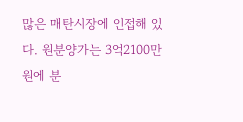많은 매탄시장에 인접해 있다. 원분양가는 3억2100만원에 분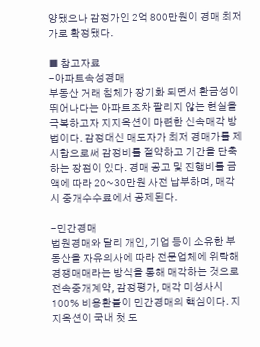양됐으나 감정가인 2억 800만원이 경매 최저가로 확정됐다.

■ 참고자료
-아파트속성경매
부동산 거래 침체가 장기화 되면서 환금성이 뛰어나다는 아파트조차 팔리지 않는 현실을 극복하고자 지지옥션이 마련한 신속매각 방법이다. 감정대신 매도자가 최저 경매가를 제시함으로써 감정비를 절약하고 기간을 단축하는 장점이 있다. 경매 공고 및 진행비를 금액에 따라 20~30만원 사전 납부하며, 매각 시 중개수수료에서 공제된다.

-민간경매
법원경매와 달리 개인, 기업 등이 소유한 부동산을 자유의사에 따라 전문업체에 위탁해 경쟁매매라는 방식을 통해 매각하는 것으로 전속중개계약, 감정평가, 매각 미성사시 100% 비용환불이 민간경매의 핵심이다. 지지옥션이 국내 첫 도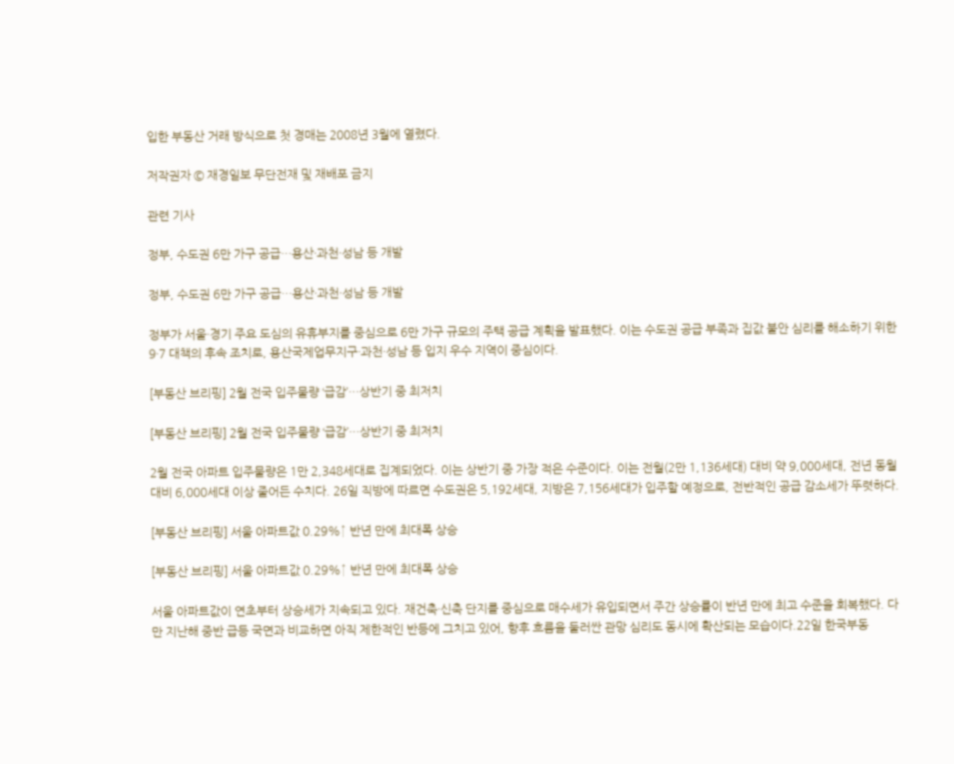입한 부동산 거래 방식으로 첫 경매는 2008년 3월에 열렸다.

저작권자 © 재경일보 무단전재 및 재배포 금지

관련 기사

정부, 수도권 6만 가구 공급…용산·과천·성남 등 개발

정부, 수도권 6만 가구 공급…용산·과천·성남 등 개발

정부가 서울·경기 주요 도심의 유휴부지를 중심으로 6만 가구 규모의 주택 공급 계획을 발표했다. 이는 수도권 공급 부족과 집값 불안 심리를 해소하기 위한 9·7 대책의 후속 조치로, 용산국제업무지구·과천·성남 등 입지 우수 지역이 중심이다.

[부동산 브리핑] 2월 전국 입주물량 ‘급감’…상반기 중 최저치

[부동산 브리핑] 2월 전국 입주물량 ‘급감’…상반기 중 최저치

2월 전국 아파트 입주물량은 1만 2,348세대로 집계되었다. 이는 상반기 중 가장 적은 수준이다. 이는 전월(2만 1,136세대) 대비 약 9,000세대, 전년 동월 대비 6,000세대 이상 줄어든 수치다. 26일 직방에 따르면 수도권은 5,192세대, 지방은 7,156세대가 입주할 예정으로, 전반적인 공급 감소세가 뚜렷하다.

[부동산 브리핑] 서울 아파트값 0.29%↑ 반년 만에 최대폭 상승

[부동산 브리핑] 서울 아파트값 0.29%↑ 반년 만에 최대폭 상승

서울 아파트값이 연초부터 상승세가 지속되고 있다. 재건축·신축 단지를 중심으로 매수세가 유입되면서 주간 상승률이 반년 만에 최고 수준을 회복했다. 다만 지난해 중반 급등 국면과 비교하면 아직 제한적인 반등에 그치고 있어, 향후 흐름을 둘러싼 관망 심리도 동시에 확산되는 모습이다.22일 한국부동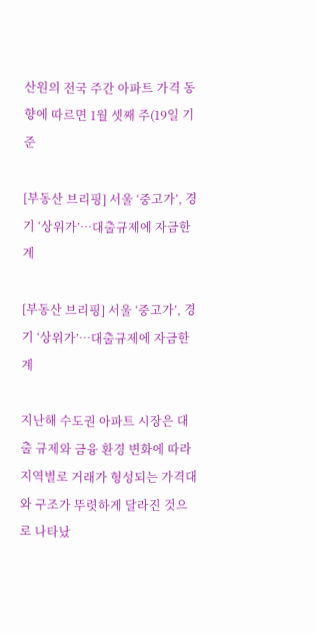산원의 전국 주간 아파트 가격 동향에 따르면 1월 셋째 주(19일 기준

[부동산 브리핑] 서울 ‘중고가’, 경기 ‘상위가’…대출규제에 자금한계

[부동산 브리핑] 서울 ‘중고가’, 경기 ‘상위가’…대출규제에 자금한계

지난해 수도권 아파트 시장은 대출 규제와 금융 환경 변화에 따라 지역별로 거래가 형성되는 가격대와 구조가 뚜렷하게 달라진 것으로 나타났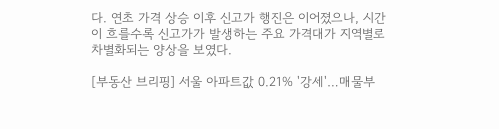다. 연초 가격 상승 이후 신고가 행진은 이어졌으나, 시간이 흐를수록 신고가가 발생하는 주요 가격대가 지역별로 차별화되는 양상을 보였다.

[부동산 브리핑] 서울 아파트값 0.21% '강세'…매물부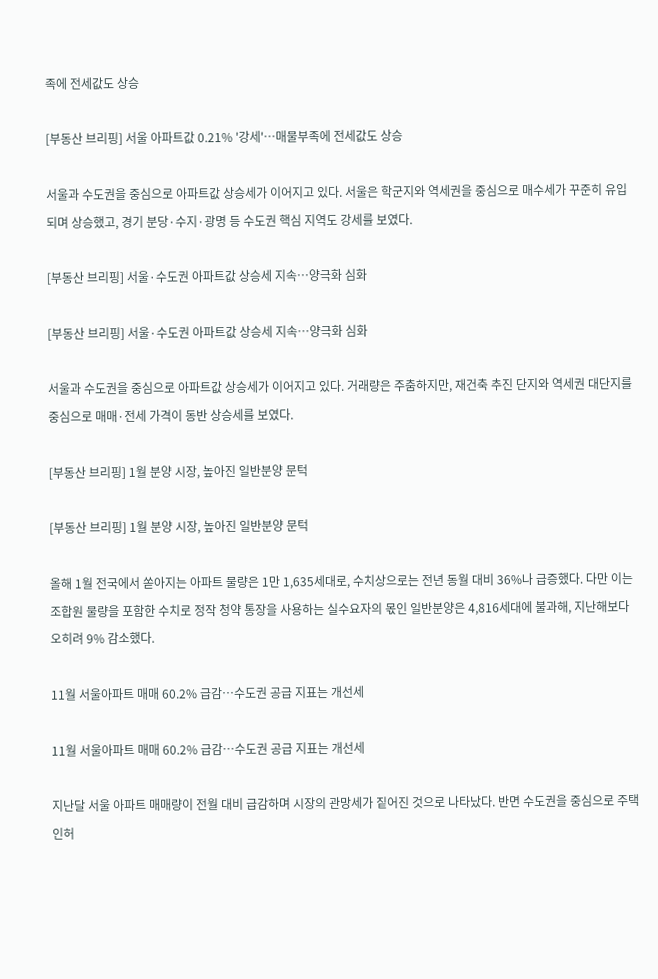족에 전세값도 상승

[부동산 브리핑] 서울 아파트값 0.21% '강세'…매물부족에 전세값도 상승

서울과 수도권을 중심으로 아파트값 상승세가 이어지고 있다. 서울은 학군지와 역세권을 중심으로 매수세가 꾸준히 유입되며 상승했고, 경기 분당·수지·광명 등 수도권 핵심 지역도 강세를 보였다.

[부동산 브리핑] 서울·수도권 아파트값 상승세 지속…양극화 심화

[부동산 브리핑] 서울·수도권 아파트값 상승세 지속…양극화 심화

서울과 수도권을 중심으로 아파트값 상승세가 이어지고 있다. 거래량은 주춤하지만, 재건축 추진 단지와 역세권 대단지를 중심으로 매매·전세 가격이 동반 상승세를 보였다.

[부동산 브리핑] 1월 분양 시장, 높아진 일반분양 문턱

[부동산 브리핑] 1월 분양 시장, 높아진 일반분양 문턱

올해 1월 전국에서 쏟아지는 아파트 물량은 1만 1,635세대로, 수치상으로는 전년 동월 대비 36%나 급증했다. 다만 이는 조합원 물량을 포함한 수치로 정작 청약 통장을 사용하는 실수요자의 몫인 일반분양은 4,816세대에 불과해, 지난해보다 오히려 9% 감소했다.

11월 서울아파트 매매 60.2% 급감…수도권 공급 지표는 개선세

11월 서울아파트 매매 60.2% 급감…수도권 공급 지표는 개선세

지난달 서울 아파트 매매량이 전월 대비 급감하며 시장의 관망세가 짙어진 것으로 나타났다. 반면 수도권을 중심으로 주택 인허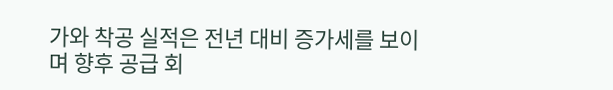가와 착공 실적은 전년 대비 증가세를 보이며 향후 공급 회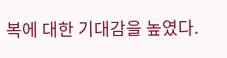복에 대한 기대감을 높였다.